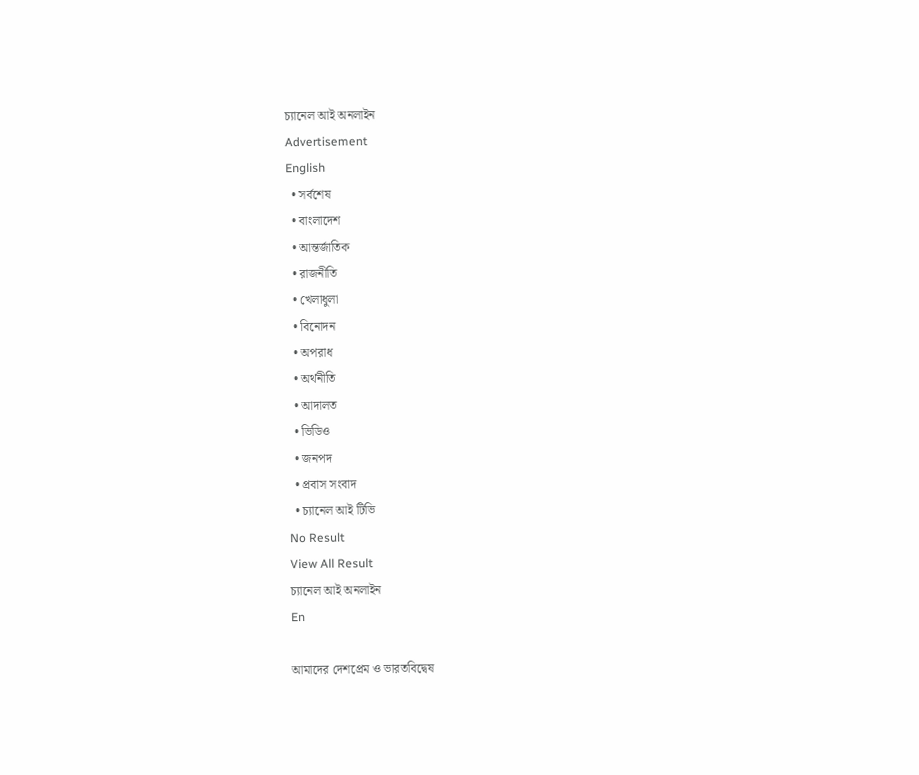চ্যানেল আই অনলাইন
Advertisement
English
  • সর্বশেষ
  • বাংলাদেশ
  • আন্তর্জাতিক
  • রাজনীতি
  • খেলাধুলা
  • বিনোদন
  • অপরাধ
  • অর্থনীতি
  • আদালত
  • ভিডিও
  • জনপদ
  • প্রবাস সংবাদ
  • চ্যানেল আই টিভি
No Result
View All Result
চ্যানেল আই অনলাইন
En

আমাদের দেশপ্রেম ও ভারতবিদ্বেষ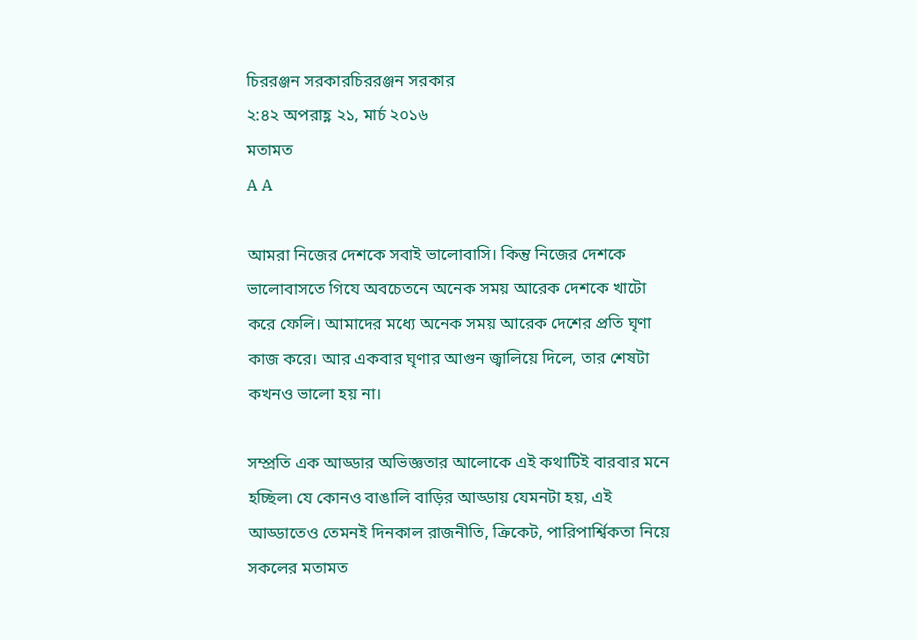চিররঞ্জন সরকারচিররঞ্জন সরকার
২:৪২ অপরাহ্ণ ২১, মার্চ ২০১৬
মতামত
A A

আমরা নিজের দেশকে সবাই ভালোবাসি। কিন্তু নিজের দেশকে ভালোবাসতে গিযে অবচেতনে অনেক সময় আরেক দেশকে খাটো করে ফেলি। আমাদের মধ্যে অনেক সময় আরেক দেশের প্রতি ঘৃণা কাজ করে। আর একবার ঘৃণার আগুন জ্বালিয়ে দিলে, তার শেষটা কখনও ভালো হয় না।

সম্প্রতি এক আড্ডার অভিজ্ঞতার আলোকে এই কথাটিই বারবার মনে হচ্ছিল৷ যে কোনও বাঙালি বাড়ির আড্ডায় যেমনটা হয়, এই আড্ডাতেও তেমনই দিনকাল রাজনীতি, ক্রিকেট, পারিপার্শ্বিকতা নিয়ে সকলের মতামত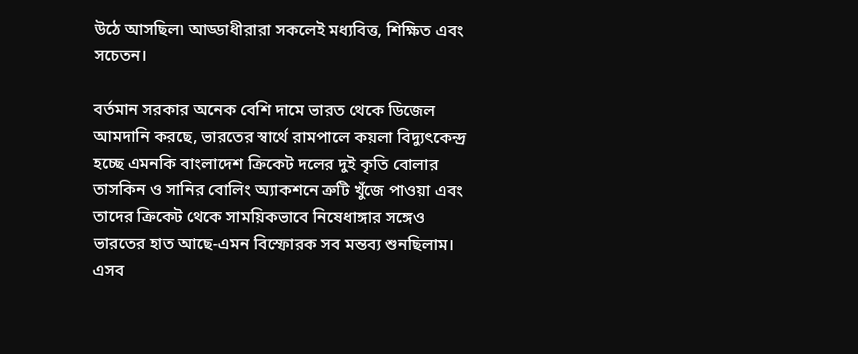উঠে আসছিল৷ আড্ডাধীরারা সকলেই মধ্যবিত্ত, শিক্ষিত এবং সচেতন।

বর্তমান সরকার অনেক বেশি দামে ভারত থেকে ডিজেল আমদানি করছে, ভারতের স্বার্থে রামপালে কয়লা বিদ্যুৎকেন্দ্র হচ্ছে এমনকি বাংলাদেশ ক্রিকেট দলের দুই কৃতি বোলার তাসকিন ও সানির বোলিং অ্যাকশনে ত্রুটি খুঁজে পাওয়া এবং তাদের ক্রিকেট থেকে সাময়িকভাবে নিষেধাঙ্গার সঙ্গেও ভারতের হাত আছে-এমন বিস্ফোরক সব মন্তব্য শুনছিলাম। এসব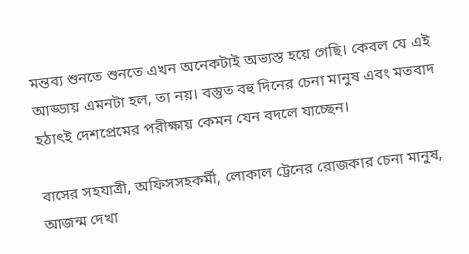মন্তব্য শুনতে শুনতে এখন অনেকটাই অভ্যস্ত হয়ে গেছি। কেবল যে এই আড্ডায় এমনটা হল, তা নয়। বস্তুত বহু দিনের চেনা মানুষ এবং মতবাদ হঠাৎই দেশপ্রেমের পরীক্ষায় কেমন যেন বদলে যাচ্ছেন।

বাসের সহযাত্রী, অফিসসহকর্মী, লোকাল ট্রেনের রোজকার চেনা মানুষ, আজন্ম দেখা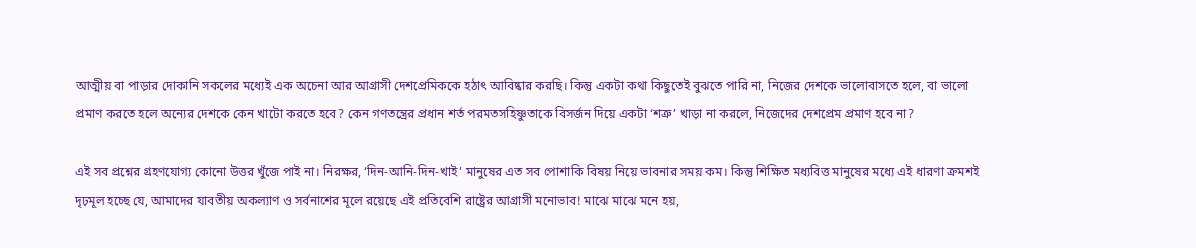আত্মীয় বা পাড়ার দোকানি সকলের মধ্যেই এক অচেনা আর আগ্রাসী দেশপ্রেমিককে হঠাৎ আবিষ্কার করছি। কিন্তু একটা কথা কিছুতেই বুঝতে পারি না, নিজের দেশকে ভালোবাসতে হলে, বা ভালো প্রমাণ করতে হলে অন্যের দেশকে কেন খাটো করতে হবে? কেন গণতন্ত্রের প্রধান শর্ত পরমতসহিষ্ণুতাকে বিসর্জন দিয়ে একটা ‘শত্রু’ খাড়া না করলে, নিজেদের দেশপ্রেম প্রমাণ হবে না?

এই সব প্রশ্নের গ্রহণযোগ্য কোনো উত্তর খুঁজে পাই না। নিরক্ষর, ‘দিন-আনি-দিন-খাই’ মানুষের এত সব পোশাকি বিষয় নিয়ে ভাবনার সময় কম। কিন্তু শিক্ষিত মধ্যবিত্ত মানুষের মধ্যে এই ধারণা ক্রমশই দৃঢ়মূল হচ্ছে যে, আমাদের যাবতীয় অকল্যাণ ও সর্বনাশের মূলে রয়েছে এই প্রতিবেশি রাষ্ট্রের আগ্রাসী মনোভাব! মাঝে মাঝে মনে হয়,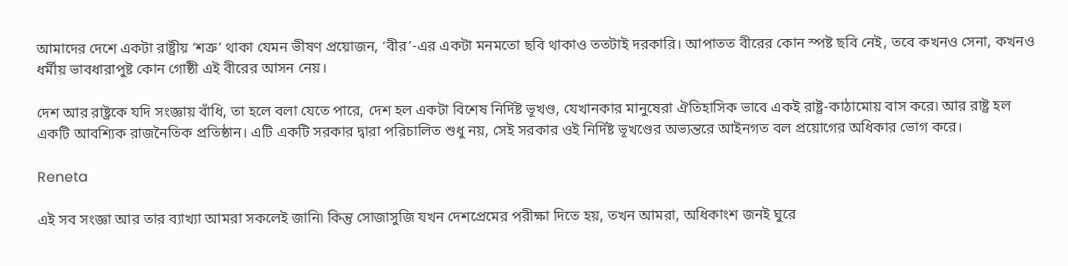আমাদের দেশে একটা রাষ্ট্রীয় ‘শত্রু’ থাকা যেমন ভীষণ প্রয়োজন, ‘বীর’-এর একটা মনমতো ছবি থাকাও ততটাই দরকারি। আপাতত বীরের কোন স্পষ্ট ছবি নেই, তবে কখনও সেনা, কখনও ধর্মীয় ভাবধারাপুষ্ট কোন গোষ্ঠী এই বীরের আসন নেয়।

দেশ আর রাষ্ট্রকে যদি সংজ্ঞায় বাঁধি, তা হলে বলা যেতে পারে, দেশ হল একটা বিশেষ নির্দিষ্ট ভূখণ্ড, যেখানকার মানুষেরা ঐতিহাসিক ভাবে একই রাষ্ট্র-কাঠামোয় বাস করে৷ আর রাষ্ট্র হল একটি আবশ্যিক রাজনৈতিক প্রতিষ্ঠান। এটি একটি সরকার দ্বারা পরিচালিত শুধু নয়, সেই সরকার ওই নির্দিষ্ট ভূখণ্ডের অভ্যন্তরে আইনগত বল প্রয়োগের অধিকার ভোগ করে।

Reneta

এই সব সংজ্ঞা আর তার ব্যাখ্যা আমরা সকলেই জানি৷ কিন্তু সোজাসুজি যখন দেশপ্রেমের পরীক্ষা দিতে হয়, তখন আমরা, অধিকাংশ জনই ঘুরে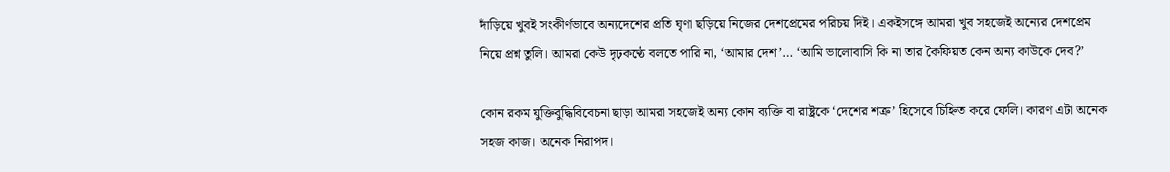দাঁড়িয়ে খুবই সংকীর্ণভাবে অন্যদেশের প্রতি ঘৃণা ছড়িয়ে নিজের দেশপ্রেমের পরিচয় দিই। একইসঙ্গে আমরা খুব সহজেই অন্যের দেশপ্রেম নিয়ে প্রশ্ন তুলি। আমরা কেউ দৃঢ়কণ্ঠে বলতে পারি না, ‘আমার দেশ’… ‘আমি ভালোবাসি কি না তার কৈফিয়ত কেন অন্য কাউকে দেব?’

কোন রকম যুক্তিবুদ্ধিবিবেচনা ছাড়া আমরা সহজেই অন্য কোন ব্যক্তি বা রাষ্ট্রকে ‘দেশের শত্রু’ হিসেবে চিহ্নিত করে ফেলি। কারণ এটা অনেক সহজ কাজ। অনেক নিরাপদ।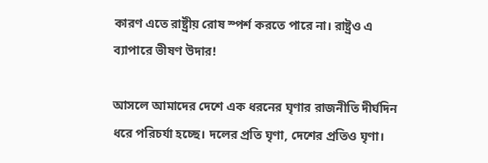কারণ এতে রাষ্ট্রীয় রোষ স্পর্শ করতে পারে না। রাষ্ট্রও এ ব্যাপারে ভীষণ উদার!

আসলে আমাদের দেশে এক ধরনের ঘৃণার রাজনীতি দীর্ঘদিন ধরে পরিচর্যা হচ্ছে। দলের প্রতি ঘৃণা, দেশের প্রতিও ঘৃণা।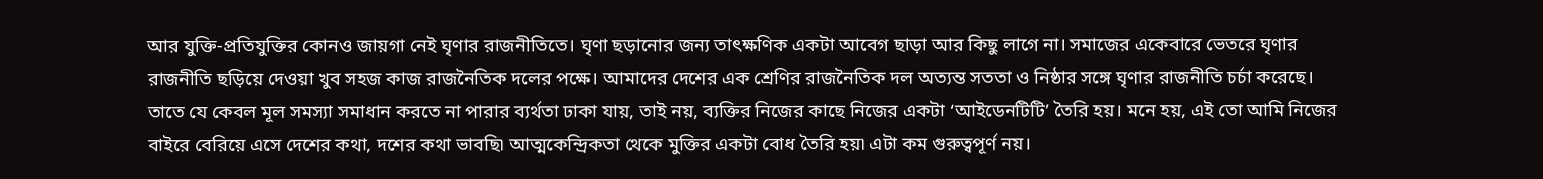আর যুক্তি-প্রতিযুক্তির কোনও জায়গা নেই ঘৃণার রাজনীতিতে। ঘৃণা ছড়ানোর জন্য তাৎক্ষণিক একটা আবেগ ছাড়া আর কিছু লাগে না। সমাজের একেবারে ভেতরে ঘৃণার রাজনীতি ছড়িয়ে দেওয়া খুব সহজ কাজ রাজনৈতিক দলের পক্ষে। আমাদের দেশের এক শ্রেণির রাজনৈতিক দল অত্যন্ত সততা ও নিষ্ঠার সঙ্গে ঘৃণার রাজনীতি চর্চা করেছে। তাতে যে কেবল মূল সমস্যা সমাধান করতে না পারার ব্যর্থতা ঢাকা যায়, তাই নয়, ব্যক্তির নিজের কাছে নিজের একটা ‘আইডেনটিটি’ তৈরি হয়। মনে হয়, এই তো আমি নিজের বাইরে বেরিয়ে এসে দেশের কথা, দশের কথা ভাবছি৷ আত্মকেন্দ্রিকতা থেকে মুক্তির একটা বোধ তৈরি হয়৷ এটা কম গুরুত্বপূর্ণ নয়।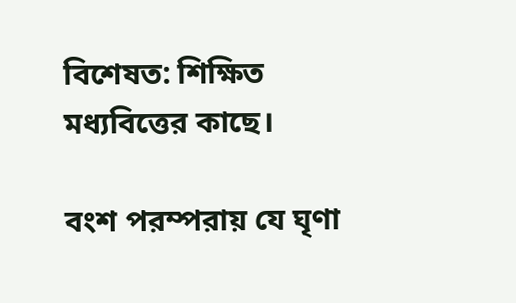বিশেষত: শিক্ষিত মধ্যবিত্তের কাছে।

বংশ পরম্পরায় যে ঘৃণা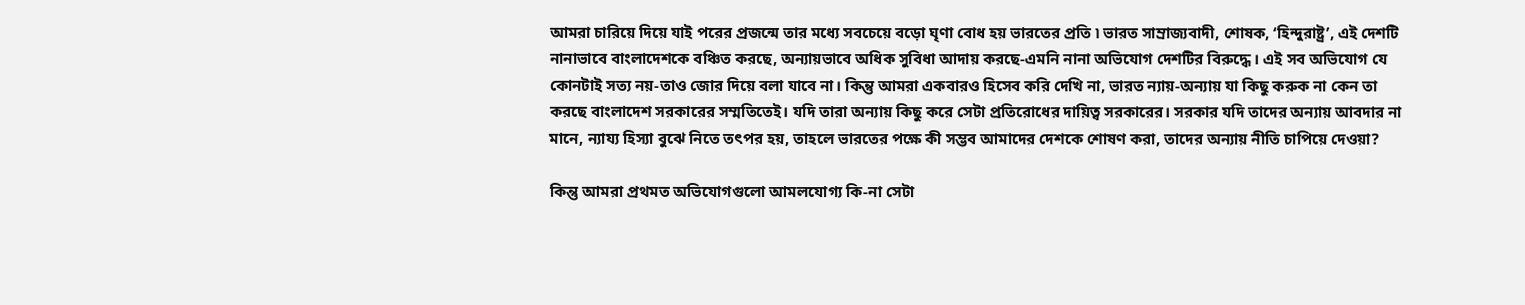আমরা চারিয়ে দিয়ে যাই পরের প্রজন্মে তার মধ্যে সবচেয়ে বড়ো ঘৃণা বোধ হয় ভারতের প্রতি ৷ ভারত সাম্রাজ্যবাদী, শোষক, ‘হিন্দুরাষ্ট্র’, এই দেশটি নানাভাবে বাংলাদেশকে বঞ্চিত করছে, অন্যায়ভাবে অধিক সুবিধা আদায় করছে-এমনি নানা অভিযোগ দেশটির বিরুদ্ধে। এই সব অভিযোগ যে কোনটাই সত্য নয়-তাও জোর দিয়ে বলা যাবে না। কিন্তু আমরা একবারও হিসেব করি দেখি না, ভারত ন্যায়-অন্যায় যা কিছু করুক না কেন তা করছে বাংলাদেশ সরকারের সম্মতিতেই। যদি তারা অন্যায় কিছু করে সেটা প্রতিরোধের দায়িত্ব সরকারের। সরকার যদি তাদের অন্যায় আবদার না মানে, ন্যায্য হিস্যা বুঝে নিতে তৎপর হয়, তাহলে ভারতের পক্ষে কী সম্ভব আমাদের দেশকে শোষণ করা, তাদের অন্যায় নীতি চাপিয়ে দেওয়া?

কিন্তু আমরা প্রথমত অভিযোগগুলো আমলযোগ্য কি-না সেটা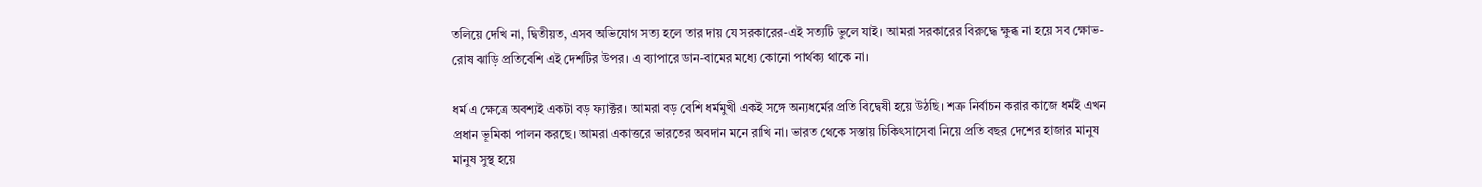তলিয়ে দেখি না, দ্বিতীয়ত, এসব অভিযোগ সত্য হলে তার দায় যে সরকারের-এই সত্যটি ভুলে যাই। আমরা সরকারের বিরুদ্ধে ক্ষুব্ধ না হয়ে সব ক্ষোভ-রোষ ঝাড়ি প্রতিবেশি এই দেশটির উপর। এ ব্যাপারে ডান-বামের মধ্যে কোনো পার্থক্য থাকে না।

ধর্ম এ ক্ষেত্রে অবশ্যই একটা বড় ফ্যাক্টর। আমরা বড় বেশি ধর্মমুখী একই সঙ্গে অন্যধর্মের প্রতি বিদ্বেষী হয়ে উঠছি। শত্রু নির্বাচন করার কাজে ধর্মই এখন প্রধান ভূমিকা পালন করছে। আমরা একাত্তরে ভারতের অবদান মনে রাখি না। ভারত থেকে সস্তায় চিকিৎসাসেবা নিয়ে প্রতি বছর দেশের হাজার মানুষ মানুষ সুস্থ হয়ে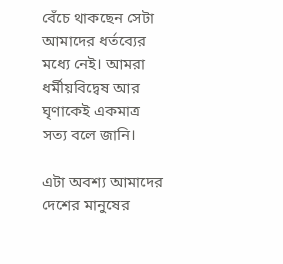বেঁচে থাকছেন সেটা আমাদের ধর্তব্যের মধ্যে নেই। আমরা ধর্মীয়বিদ্বেষ আর ঘৃণাকেই একমাত্র সত্য বলে জানি।

এটা অবশ্য আমাদের দেশের মানুষের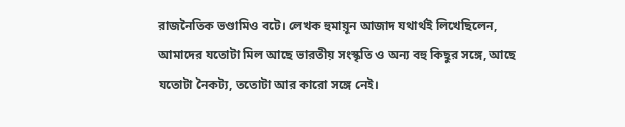রাজনৈতিক ভণ্ডামিও বটে। লেখক হুমায়ূন আজাদ যথার্থই লিখেছিলেন, আমাদের যতোটা মিল আছে ভারতীয় সংস্কৃতি ও অন্য বহু কিছুর সঙ্গে, আছে যতোটা নৈকট্য, ততোটা আর কারো সঙ্গে নেই।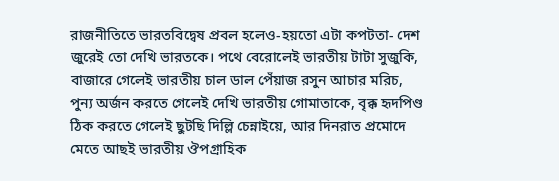রাজনীতিতে ভারতবিদ্বেষ প্রবল হলেও-হয়তো এটা কপটতা- দেশ জুরেই তো দেখি ভারতকে। পথে বেরোলেই ভারতীয় টাটা সুজুকি, বাজারে গেলেই ভারতীয় চাল ডাল পেঁয়াজ রসুন আচার মরিচ, পুন্য অর্জন করতে গেলেই দেখি ভারতীয় গোমাতাকে, বৃক্ক হৃদপিণ্ড ঠিক করতে গেলেই ছুটছি দিল্লি চেন্নাইয়ে, আর দিনরাত প্রমোদে মেতে আছই ভারতীয় ঔপগ্রাহিক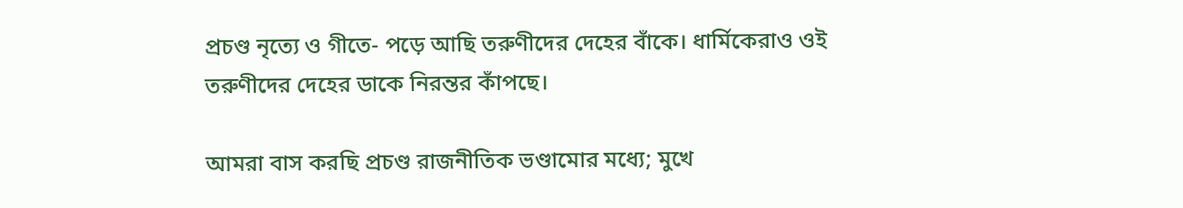প্রচণ্ড নৃত্যে ও গীতে- পড়ে আছি তরুণীদের দেহের বাঁকে। ধার্মিকেরাও ওই তরুণীদের দেহের ডাকে নিরন্তর কাঁপছে।

আমরা বাস করছি প্রচণ্ড রাজনীতিক ভণ্ডামোর মধ্যে; মুখে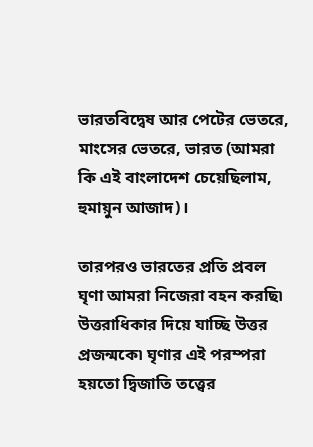ভারতবিদ্বেষ আর পেটের ভেতরে, মাংসের ভেতরে, ভারত (আমরা কি এই বাংলাদেশ চেয়েছিলাম, হুমায়ুন আজাদ)।

তারপরও ভারতের প্রতি প্রবল ঘৃণা আমরা নিজেরা বহন করছি৷ উত্তরাধিকার দিয়ে যাচ্ছি উত্তর প্রজন্মকে৷ ঘৃণার এই পরম্পরা হয়তো দ্বিজাতি তত্ত্বের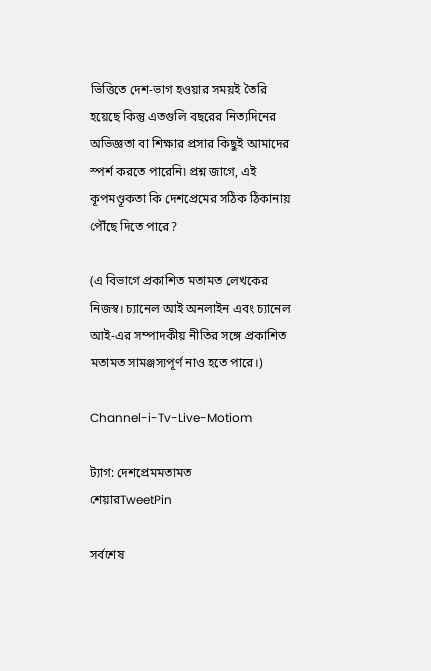ভিত্তিতে দেশ-ভাগ হওয়ার সময়ই তৈরি হয়েছে কিন্তু এতগুলি বছরের নিত্যদিনের অভিজ্ঞতা বা শিক্ষার প্রসার কিছুই আমাদের স্পর্শ করতে পারেনি৷ প্রশ্ন জাগে, এই কূপমণ্ডূকতা কি দেশপ্রেমের সঠিক ঠিকানায় পৌঁছে দিতে পারে?

(এ বিভাগে প্রকাশিত মতামত লেখকের নিজস্ব। চ্যানেল আই অনলাইন এবং চ্যানেল আই-এর সম্পাদকীয় নীতির সঙ্গে প্রকাশিত মতামত সামঞ্জস্যপূর্ণ নাও হতে পারে।)

Channel-i-Tv-Live-Motiom

ট্যাগ: দেশপ্রেমমতামত
শেয়ারTweetPin

সর্বশেষ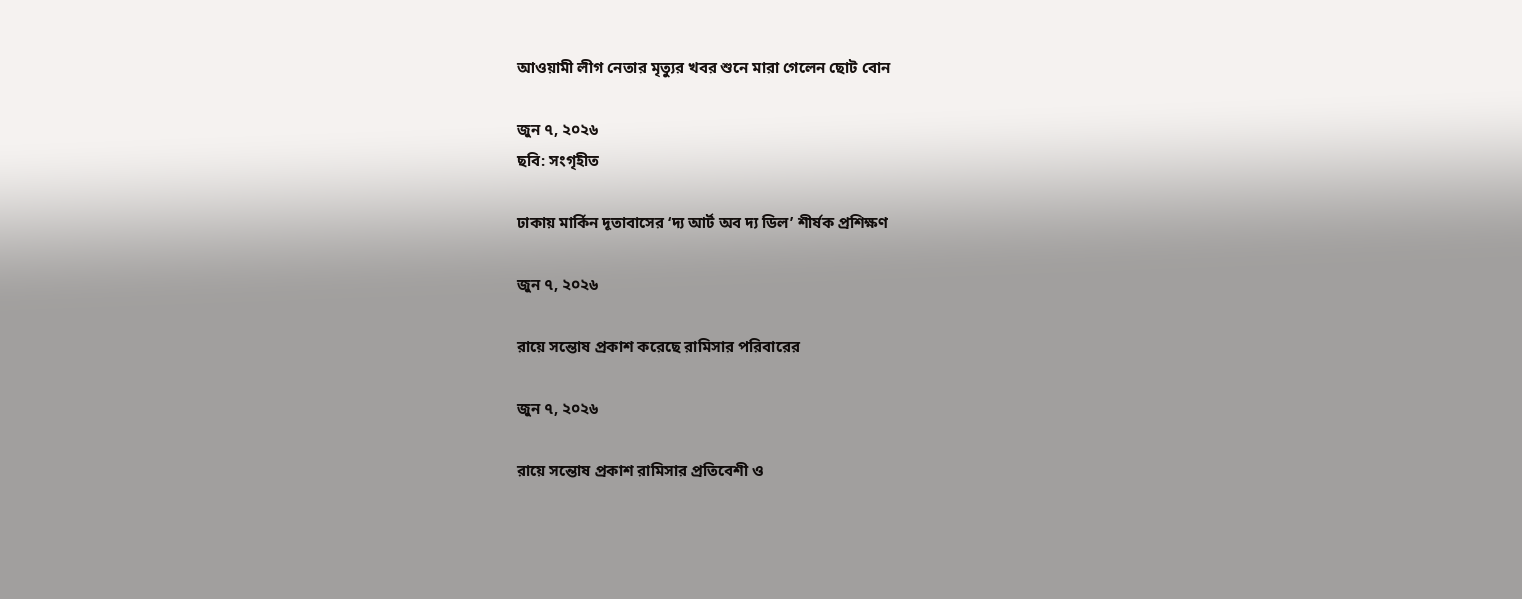আওয়ামী লীগ নেতার মৃত্যুর খবর শুনে মারা গেলেন ছোট বোন

জুন ৭, ২০২৬
ছবি: সংগৃহীত

ঢাকায় মার্কিন দূতাবাসের ‘দ্য আর্ট অব দ্য ডিল’ শীর্ষক প্রশিক্ষণ

জুন ৭, ২০২৬

রায়ে সন্তোষ প্রকাশ করেছে রামিসার পরিবারের

জুন ৭, ২০২৬

রায়ে সন্তোষ প্রকাশ রামিসার প্রতিবেশী ও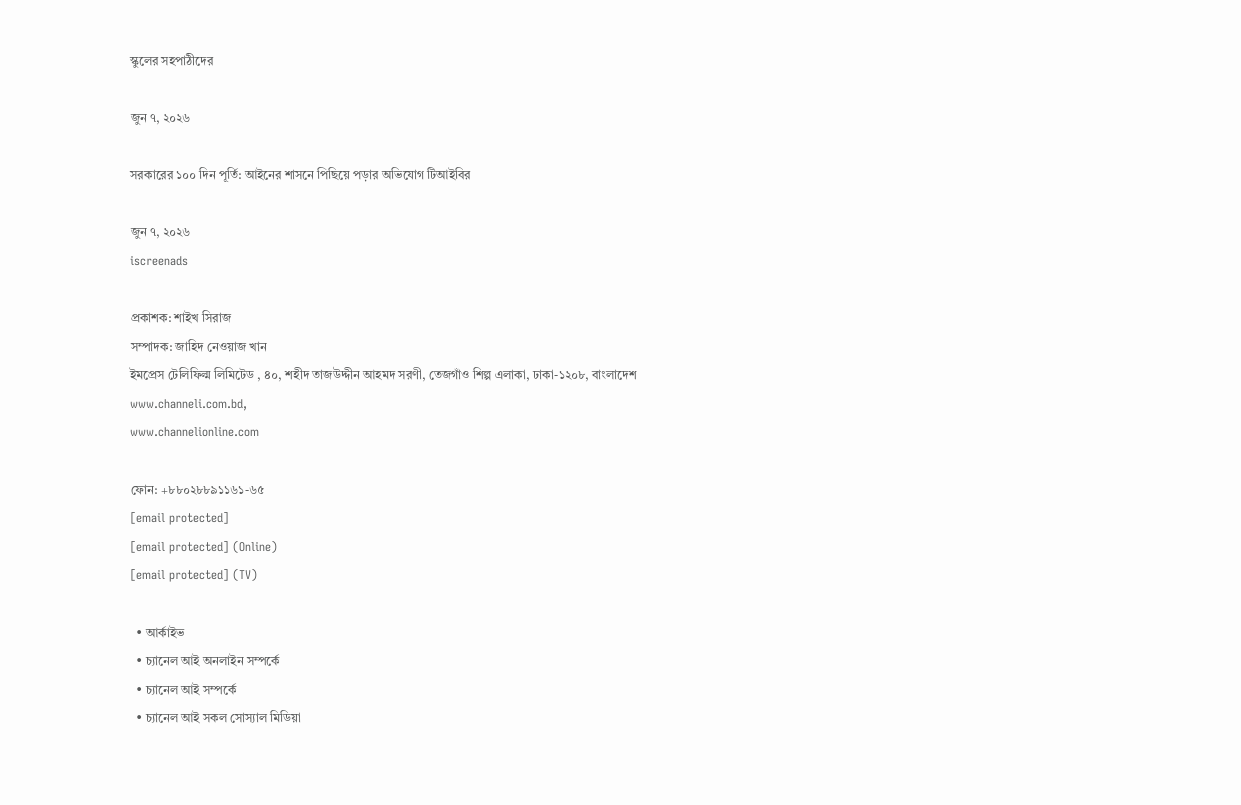স্কুলের সহপাঠীদের

জুন ৭, ২০২৬

সরকারের ১০০ দিন পূর্তি: আইনের শাসনে পিছিয়ে পড়ার অভিযোগ টিআইবির

জুন ৭, ২০২৬
iscreenads

প্রকাশক: শাইখ সিরাজ
সম্পাদক: জাহিদ নেওয়াজ খান
ইমপ্রেস টেলিফিল্ম লিমিটেড , ৪০, শহীদ তাজউদ্দীন আহমদ সরণী, তেজগাঁও শিল্প এলাকা, ঢাকা-১২০৮, বাংলাদেশ
www.channeli.com.bd,
www.channelionline.com

ফোন: +৮৮০২৮৮৯১১৬১-৬৫
[email protected]
[email protected] (Online)
[email protected] (TV)

  • আর্কাইভ
  • চ্যানেল আই অনলাইন সম্পর্কে
  • চ্যানেল আই সম্পর্কে
  • চ্যানেল আই সকল সোস্যাল মিডিয়া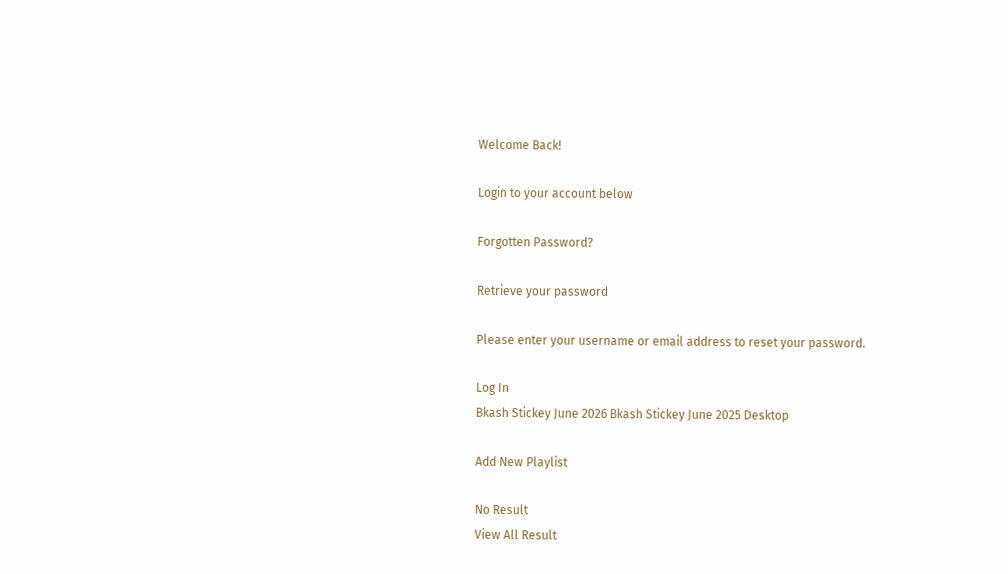Welcome Back!

Login to your account below

Forgotten Password?

Retrieve your password

Please enter your username or email address to reset your password.

Log In
Bkash Stickey June 2026 Bkash Stickey June 2025 Desktop

Add New Playlist

No Result
View All Result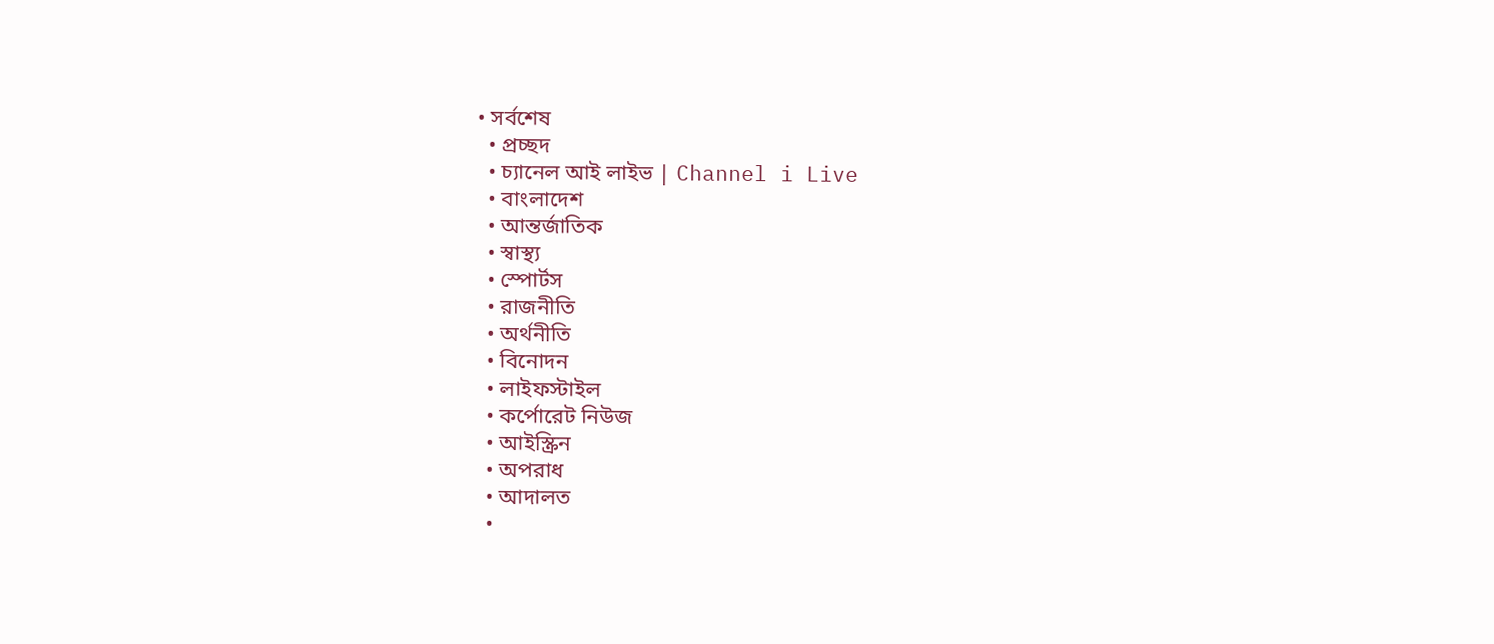• সর্বশেষ
  • প্রচ্ছদ
  • চ্যানেল আই লাইভ | Channel i Live
  • বাংলাদেশ
  • আন্তর্জাতিক
  • স্বাস্থ্য
  • স্পোর্টস
  • রাজনীতি
  • অর্থনীতি
  • বিনোদন
  • লাইফস্টাইল
  • কর্পোরেট নিউজ
  • আইস্ক্রিন
  • অপরাধ
  • আদালত
  •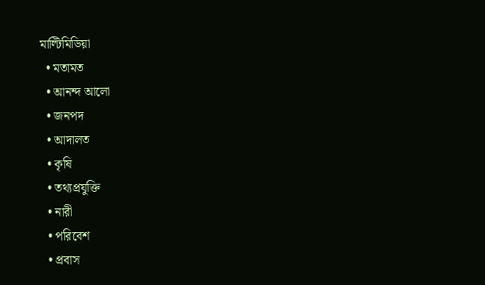মাল্টিমিডিয়া
  • মতামত
  • আনন্দ আলো
  • জনপদ
  • আদালত
  • কৃষি
  • তথ্যপ্রযুক্তি
  • নারী
  • পরিবেশ
  • প্রবাস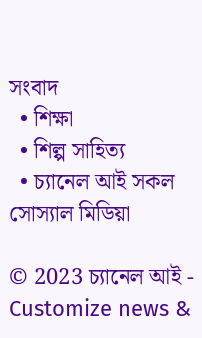সংবাদ
  • শিক্ষা
  • শিল্প সাহিত্য
  • চ্যানেল আই সকল সোস্যাল মিডিয়া

© 2023 চ্যানেল আই - Customize news &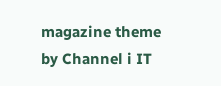magazine theme by Channel i IT